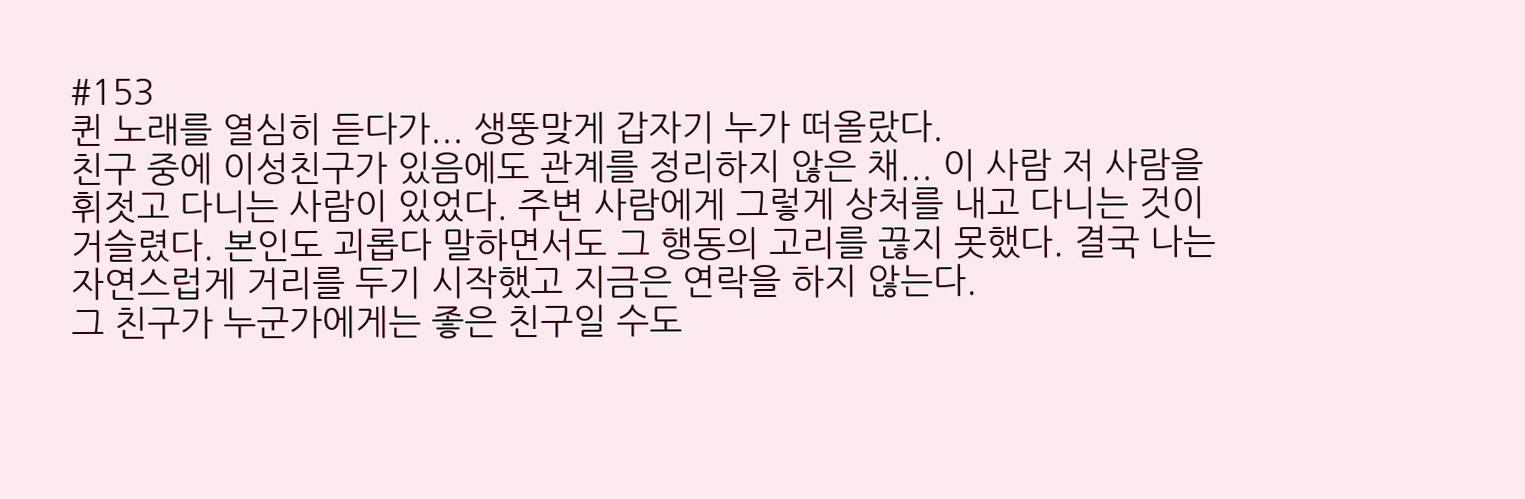#153
퀸 노래를 열심히 듣다가... 생뚱맞게 갑자기 누가 떠올랐다.
친구 중에 이성친구가 있음에도 관계를 정리하지 않은 채... 이 사람 저 사람을 휘젓고 다니는 사람이 있었다. 주변 사람에게 그렇게 상처를 내고 다니는 것이 거슬렸다. 본인도 괴롭다 말하면서도 그 행동의 고리를 끊지 못했다. 결국 나는 자연스럽게 거리를 두기 시작했고 지금은 연락을 하지 않는다.
그 친구가 누군가에게는 좋은 친구일 수도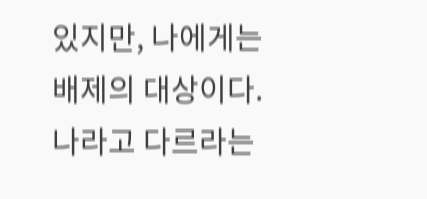있지만, 나에게는 배제의 대상이다. 나라고 다르라는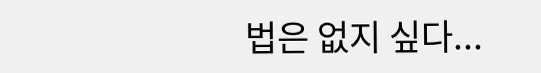법은 없지 싶다...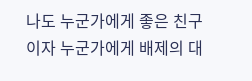나도 누군가에게 좋은 친구이자 누군가에게 배제의 대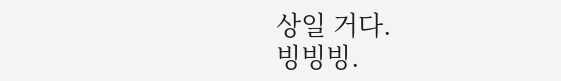상일 거다.
빙빙빙.